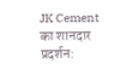JK Cement का शानदार प्रदर्शन: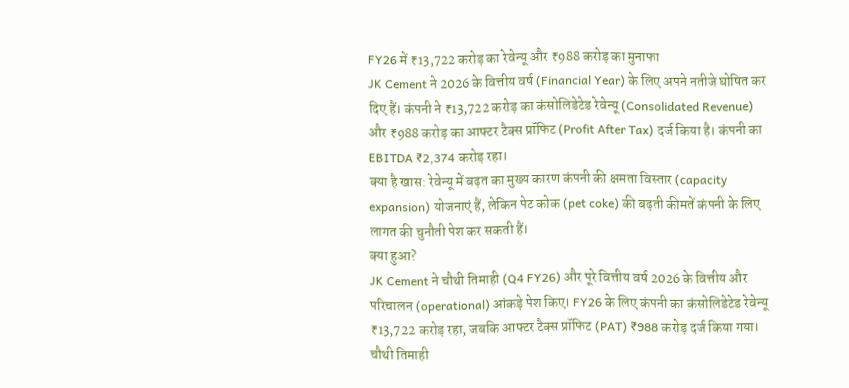FY26 में ₹13,722 करोड़ का रेवेन्यू और ₹988 करोड़ का मुनाफा
JK Cement ने 2026 के वित्तीय वर्ष (Financial Year) के लिए अपने नतीजे घोषित कर दिए हैं। कंपनी ने ₹13,722 करोड़ का कंसोलिडेटेड रेवेन्यू (Consolidated Revenue) और ₹988 करोड़ का आफ्टर टैक्स प्रॉफिट (Profit After Tax) दर्ज किया है। कंपनी का EBITDA ₹2,374 करोड़ रहा।
क्या है खास: रेवेन्यू में बढ़त का मुख्य कारण कंपनी की क्षमता विस्तार (capacity expansion) योजनाएं हैं, लेकिन पेट कोक (pet coke) की बढ़ती कीमतें कंपनी के लिए लागत की चुनौती पेश कर सकती हैं।
क्या हुआ?
JK Cement ने चौथी तिमाही (Q4 FY26) और पूरे वित्तीय वर्ष 2026 के वित्तीय और परिचालन (operational) आंकड़े पेश किए। FY26 के लिए कंपनी का कंसोलिडेटेड रेवेन्यू ₹13,722 करोड़ रहा, जबकि आफ्टर टैक्स प्रॉफिट (PAT) ₹988 करोड़ दर्ज किया गया।
चौथी तिमाही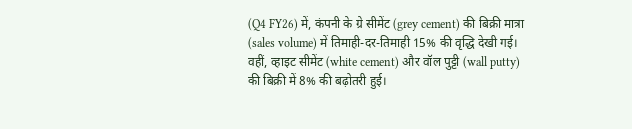(Q4 FY26) में, कंपनी के ग्रे सीमेंट (grey cement) की बिक्री मात्रा (sales volume) में तिमाही-दर-तिमाही 15% की वृद्धि देखी गई। वहीं, व्हाइट सीमेंट (white cement) और वॉल पुट्टी (wall putty) की बिक्री में 8% की बढ़ोतरी हुई।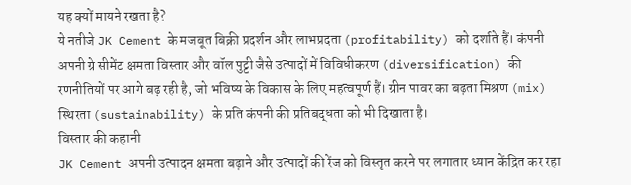यह क्यों मायने रखता है?
ये नतीजे JK Cement के मजबूत बिक्री प्रदर्शन और लाभप्रदता (profitability) को दर्शाते हैं। कंपनी अपनी ग्रे सीमेंट क्षमता विस्तार और वॉल पुट्टी जैसे उत्पादों में विविधीकरण (diversification) की रणनीतियों पर आगे बढ़ रही है, जो भविष्य के विकास के लिए महत्वपूर्ण हैं। ग्रीन पावर का बढ़ता मिश्रण (mix) स्थिरता (sustainability) के प्रति कंपनी की प्रतिबद्धता को भी दिखाता है।
विस्तार की कहानी
JK Cement अपनी उत्पादन क्षमता बढ़ाने और उत्पादों की रेंज को विस्तृत करने पर लगातार ध्यान केंद्रित कर रहा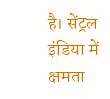है। सेंट्रल इंडिया में क्षमता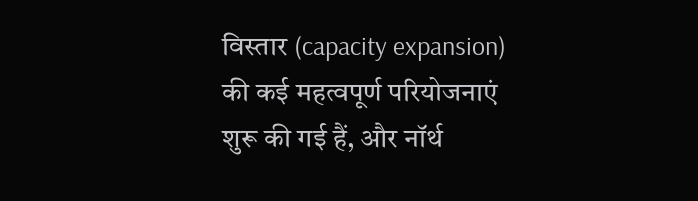विस्तार (capacity expansion) की कई महत्वपूर्ण परियोजनाएं शुरू की गई हैं, और नॉर्थ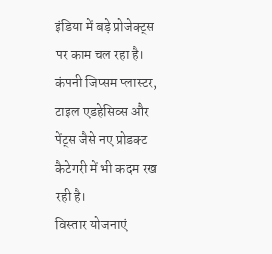इंडिया में बड़े प्रोजेक्ट्स पर काम चल रहा है। कंपनी जिप्सम प्लास्टर, टाइल एडहेसिव्स और पेंट्स जैसे नए प्रोडक्ट कैटेगरी में भी कदम रख रही है।
विस्तार योजनाएं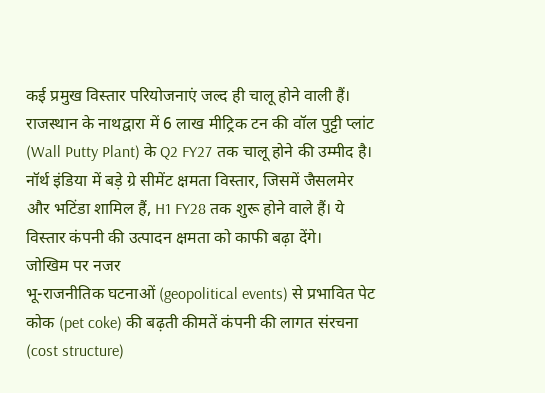कई प्रमुख विस्तार परियोजनाएं जल्द ही चालू होने वाली हैं। राजस्थान के नाथद्वारा में 6 लाख मीट्रिक टन की वॉल पुट्टी प्लांट (Wall Putty Plant) के Q2 FY27 तक चालू होने की उम्मीद है। नॉर्थ इंडिया में बड़े ग्रे सीमेंट क्षमता विस्तार, जिसमें जैसलमेर और भटिंडा शामिल हैं, H1 FY28 तक शुरू होने वाले हैं। ये विस्तार कंपनी की उत्पादन क्षमता को काफी बढ़ा देंगे।
जोखिम पर नजर
भू-राजनीतिक घटनाओं (geopolitical events) से प्रभावित पेट कोक (pet coke) की बढ़ती कीमतें कंपनी की लागत संरचना (cost structure)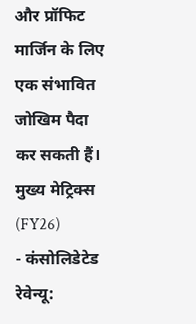और प्रॉफिट मार्जिन के लिए एक संभावित जोखिम पैदा कर सकती हैं।
मुख्य मेट्रिक्स (FY26)
- कंसोलिडेटेड रेवेन्यू: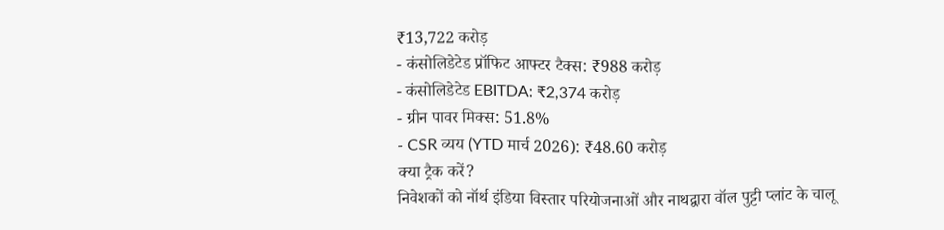₹13,722 करोड़
- कंसोलिडेटेड प्रॉफिट आफ्टर टैक्स: ₹988 करोड़
- कंसोलिडेटेड EBITDA: ₹2,374 करोड़
- ग्रीन पावर मिक्स: 51.8%
- CSR व्यय (YTD मार्च 2026): ₹48.60 करोड़
क्या ट्रैक करें?
निवेशकों को नॉर्थ इंडिया विस्तार परियोजनाओं और नाथद्वारा वॉल पुट्टी प्लांट के चालू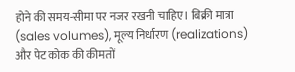होने की समय-सीमा पर नजर रखनी चाहिए। बिक्री मात्रा (sales volumes), मूल्य निर्धारण (realizations) और पेट कोक की कीमतों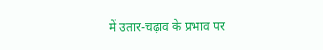में उतार-चढ़ाव के प्रभाव पर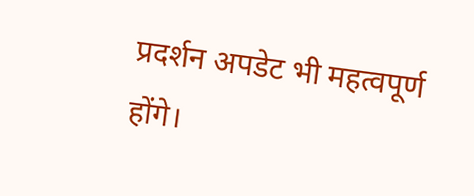प्रदर्शन अपडेट भी महत्वपूर्ण होंगे।